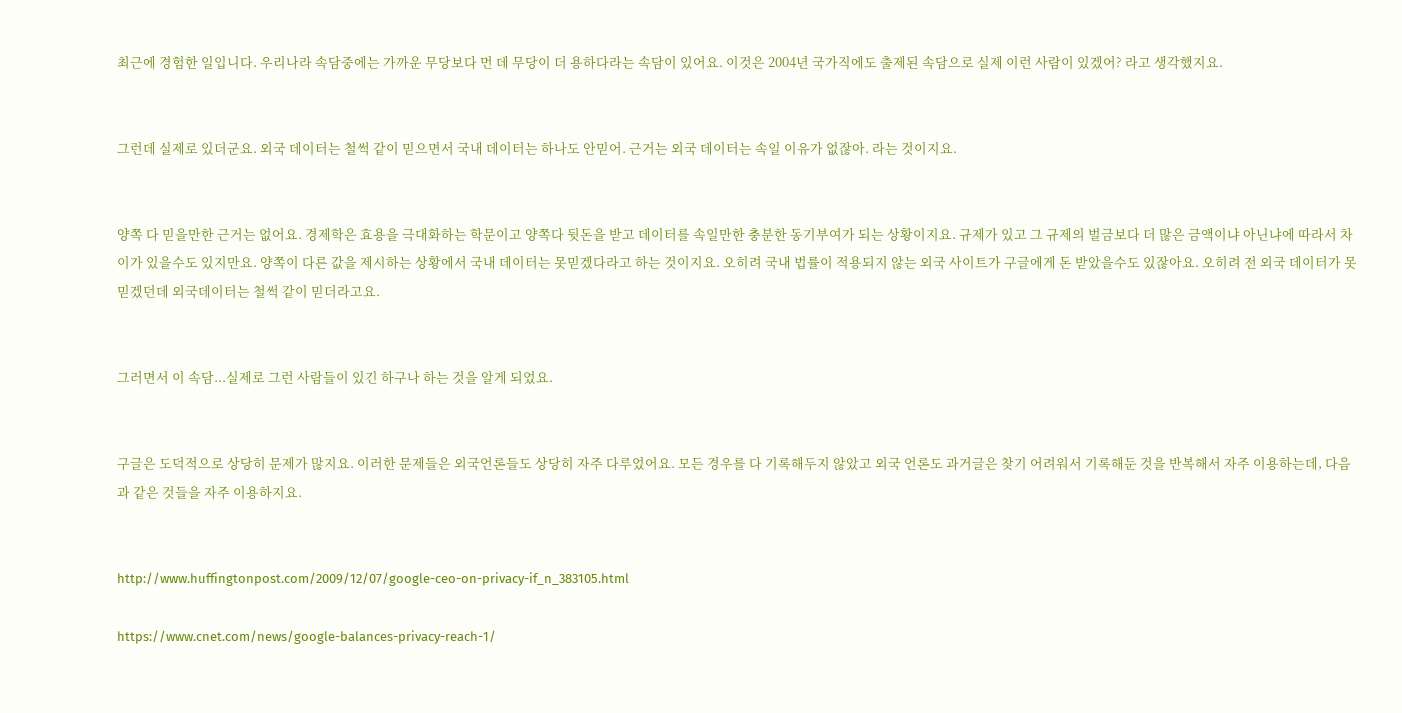최근에 경험한 일입니다. 우리나라 속담중에는 가까운 무당보다 먼 데 무당이 더 용하다라는 속담이 있어요. 이것은 2004년 국가직에도 출제된 속담으로 실제 이런 사람이 있겠어? 라고 생각했지요.


그런데 실제로 있더군요. 외국 데이터는 철썩 같이 믿으면서 국내 데이터는 하나도 안믿어. 근거는 외국 데이터는 속일 이유가 없잖아. 라는 것이지요.


양쪽 다 믿을만한 근거는 없어요. 경제학은 효용을 극대화하는 학문이고 양쪽다 뒷돈을 받고 데이터를 속일만한 충분한 동기부여가 되는 상황이지요. 규제가 있고 그 규제의 벌금보다 더 많은 금액이냐 아닌냐에 따라서 차이가 있을수도 있지만요. 양쪽이 다른 값을 제시하는 상황에서 국내 데이터는 못믿겠다라고 하는 것이지요. 오히려 국내 법률이 적용되지 않는 외국 사이트가 구글에게 돈 받았을수도 있잖아요. 오히려 전 외국 데이터가 못믿겠던데 외국데이터는 철썩 같이 믿더라고요.


그러면서 이 속담...실제로 그런 사람들이 있긴 하구나 하는 것을 알게 되었요.


구글은 도덕적으로 상당히 문제가 많지요. 이러한 문제들은 외국언론들도 상당히 자주 다루었어요. 모든 경우를 다 기록해두지 않았고 외국 언론도 과거글은 찾기 어려워서 기록해둔 것을 반복해서 자주 이용하는데, 다음과 같은 것들을 자주 이용하지요.


http://www.huffingtonpost.com/2009/12/07/google-ceo-on-privacy-if_n_383105.html

https://www.cnet.com/news/google-balances-privacy-reach-1/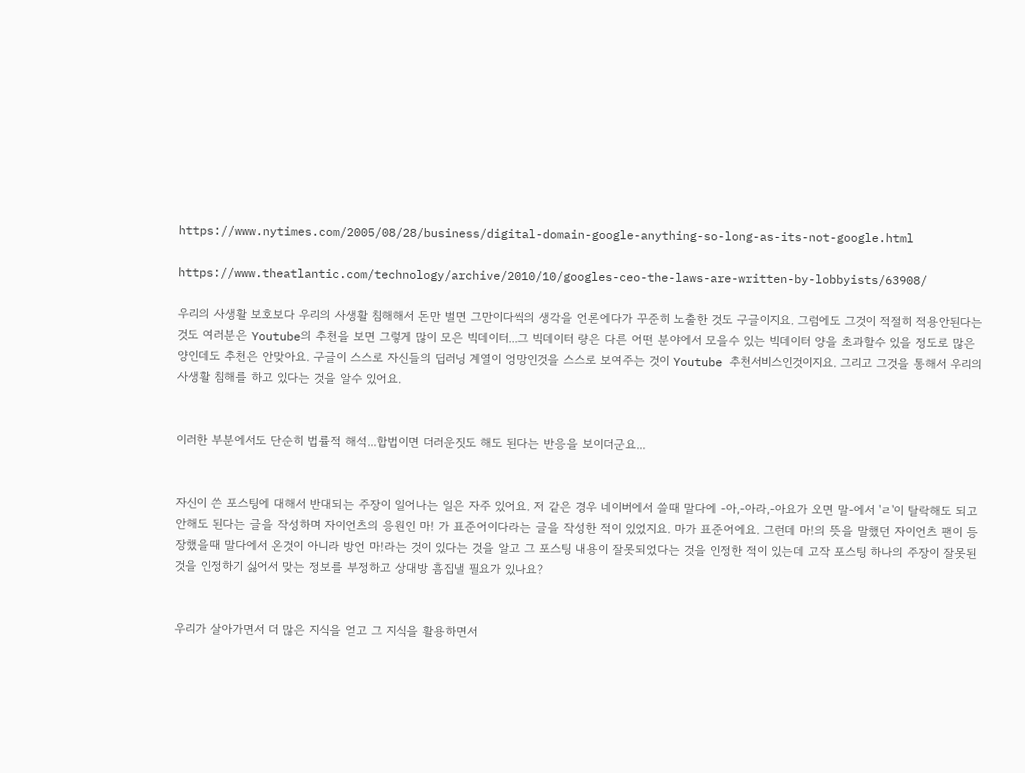https://www.nytimes.com/2005/08/28/business/digital-domain-google-anything-so-long-as-its-not-google.html

https://www.theatlantic.com/technology/archive/2010/10/googles-ceo-the-laws-are-written-by-lobbyists/63908/

우리의 사생활 보호보다 우리의 사생활 침해해서 돈만 벌면 그만이다씩의 생각을 언론에다가 꾸준히 노출한 것도 구글이지요. 그럼에도 그것이 적절히 적용안된다는 것도 여러분은 Youtube의 추천을 보면 그렇게 많이 모은 빅데이터...그 빅데이터 량은 다른 어떤 분야에서 모을수 있는 빅데이터 양을 초과할수 있을 정도로 많은 양인데도 추천은 안맞아요. 구글이 스스로 자신들의 딥러닝 계열이 엉망인것을 스스로 보여주는 것이 Youtube 추천서비스인것이지요. 그리고 그것을 통해서 우리의 사생활 침해를 하고 있다는 것을 알수 있어요.


이러한 부분에서도 단순히 법률적 해석...합법이면 더러운짓도 해도 된다는 반응을 보이더군요...


자신이 쓴 포스팅에 대해서 반대되는 주장이 일어나는 일은 자주 있어요. 저 같은 경우 네이버에서 쓸때 말다에 -아,-아라,-아요가 오면 말-에서 'ㄹ'이 탈락해도 되고 안해도 된다는 글을 작성하며 자이언츠의 응원인 마! 가 표준어이다라는 글을 작성한 적이 있었지요. 마가 표준어에요. 그런데 마!의 뜻을 말했던 자이언츠 팬이 등장했을때 말다에서 온것이 아니라 방언 마!라는 것이 있다는 것을 알고 그 포스팅 내용이 잘못되었다는 것을 인정한 적이 있는데 고작 포스팅 하나의 주장이 잘못된 것을 인정하기 싫어서 맞는 정보를 부정하고 상대방 흠집낼 필요가 있나요?


우리가 살아가면서 더 많은 지식을 얻고 그 지식을 활용하면서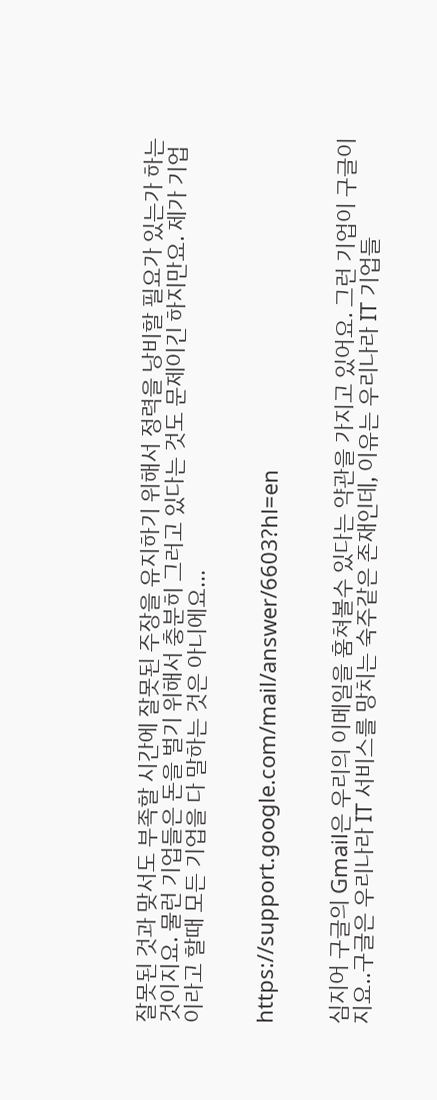잘못된 것과 맞서도 부족할 시간에 잘못된 주장을 유지하기 위해서 정력을 낭비할 필요가 있는가 하는 것이지요. 물런 기업들은 돈을 벌기 위해서 충분히 그러고 있다는 것도 문제이긴 하지만요. 제가 기업이라고 할때 모든 기업을 다 말하는 것은 아니에요...


https://support.google.com/mail/answer/6603?hl=en


심지어 구글의 Gmail은 우리의 이메일을 훔쳐볼수 있다는 약관을 가지고 있어요. 그런 기업이 구글이지요..구글은 우리나라 IT 서비스를 망치는 숙주같은 존재인데, 이유는 우리나라 IT 기업들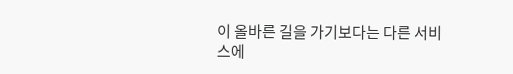이 올바른 길을 가기보다는 다른 서비스에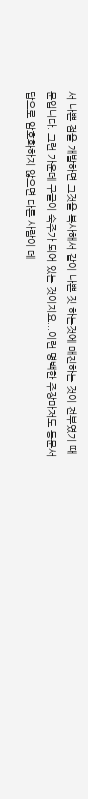서 나쁜 점을 개발하면 그것을 복사해서 같이 나쁜 짓 하는것에 매진하는 것이 전부였기 때문입니다. 그런 가운데 구글이 숙주가 되어 있는 것이지요...이런 명백한 주장마저도 동문서답으로 암호화하지 않으면 다른 사람이 데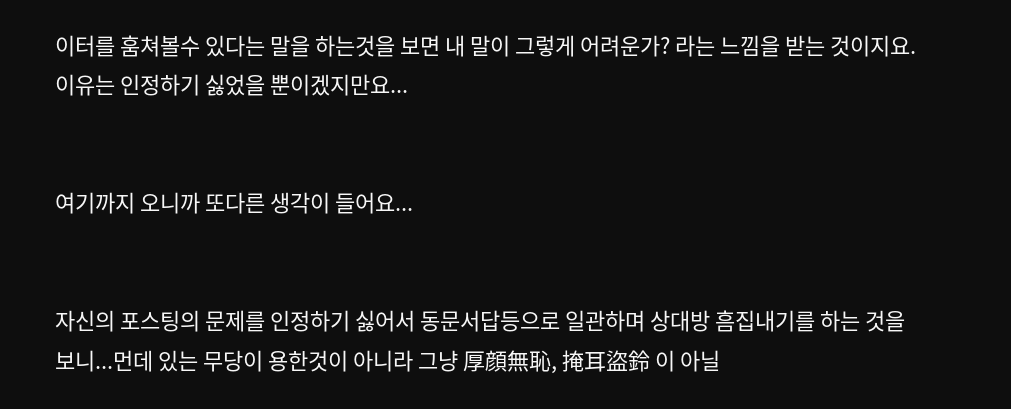이터를 훔쳐볼수 있다는 말을 하는것을 보면 내 말이 그렇게 어려운가? 라는 느낌을 받는 것이지요. 이유는 인정하기 싫었을 뿐이겠지만요...


여기까지 오니까 또다른 생각이 들어요...


자신의 포스팅의 문제를 인정하기 싫어서 동문서답등으로 일관하며 상대방 흠집내기를 하는 것을 보니...먼데 있는 무당이 용한것이 아니라 그냥 厚顔無恥, 掩耳盜鈴 이 아닐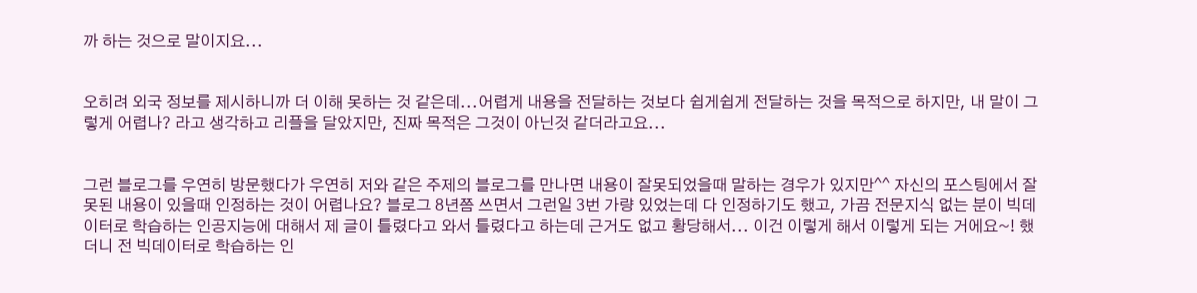까 하는 것으로 말이지요...


오히려 외국 정보를 제시하니까 더 이해 못하는 것 같은데...어렵게 내용을 전달하는 것보다 쉽게쉽게 전달하는 것을 목적으로 하지만, 내 말이 그렇게 어렵나? 라고 생각하고 리플을 달았지만, 진짜 목적은 그것이 아닌것 같더라고요...


그런 블로그를 우연히 방문했다가 우연히 저와 같은 주제의 블로그를 만나면 내용이 잘못되었을때 말하는 경우가 있지만^^ 자신의 포스팅에서 잘못된 내용이 있을때 인정하는 것이 어렵나요? 블로그 8년쯤 쓰면서 그런일 3번 가량 있었는데 다 인정하기도 했고, 가끔 전문지식 없는 분이 빅데이터로 학습하는 인공지능에 대해서 제 글이 틀렸다고 와서 틀렸다고 하는데 근거도 없고 황당해서... 이건 이렇게 해서 이렇게 되는 거에요~! 했더니 전 빅데이터로 학습하는 인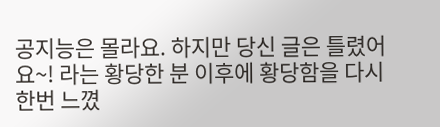공지능은 몰라요. 하지만 당신 글은 틀렸어요~! 라는 황당한 분 이후에 황당함을 다시 한번 느꼈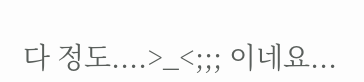다 정도....>_<;;; 이네요...